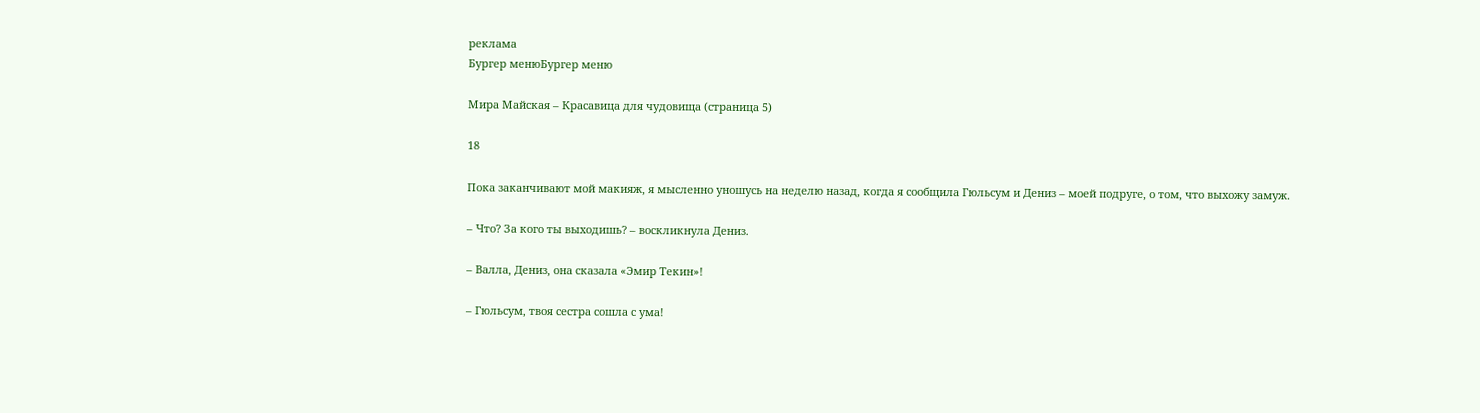реклама
Бургер менюБургер меню

Мира Майская – Красавица для чудовища (страница 5)

18

Пока заканчивают мой макияж, я мысленно уношусь на неделю назад, когда я сообщила Гюльсум и Дениз – моей подруге, о том, что выхожу замуж.

– Что? За кого ты выходишь? – воскликнула Дениз.

– Валла, Дениз, она сказала «Эмир Текин»!

– Гюльсум, твоя сестра сошла с ума!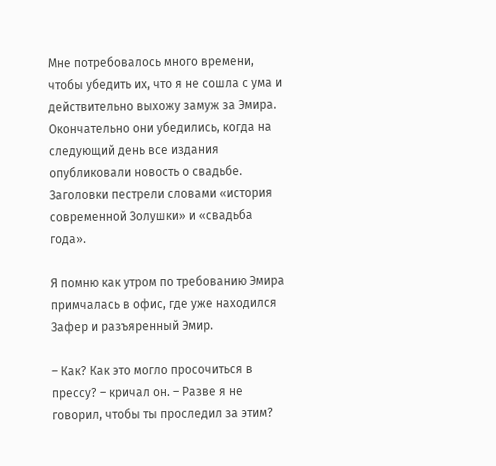Мне потребовалось много времени, чтобы убедить их, что я не сошла с ума и действительно выхожу замуж за Эмира. Окончательно они убедились, когда на следующий день все издания опубликовали новость о свадьбе. Заголовки пестрели словами «история современной Золушки» и «свадьба года».

Я помню как утром по требованию Эмира примчалась в офис, где уже находился Зафер и разъяренный Эмир.

– Как? Как это могло просочиться в прессу? – кричал он. – Разве я не говорил, чтобы ты проследил за этим?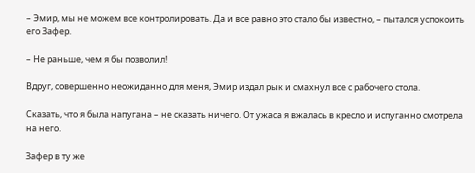– Эмир, мы не можем все контролировать. Да и все равно это стало бы известно, – пытался успокоить его Зафер.

– Не раньше, чем я бы позволил!

Вдруг, совершенно неожиданно для меня, Эмир издал рык и смахнул все с рабочего стола.

Сказать, что я была напугана – не сказать ничего. От ужаса я вжалась в кресло и испуганно смотрела на него.

Зафер в ту же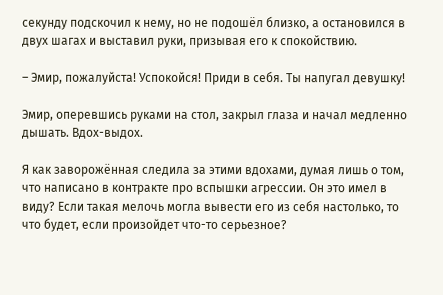секунду подскочил к нему, но не подошёл близко, а остановился в двух шагах и выставил руки, призывая его к спокойствию.

– Эмир, пожалуйста! Успокойся! Приди в себя. Ты напугал девушку!

Эмир, оперевшись руками на стол, закрыл глаза и начал медленно дышать. Вдох-выдох.

Я как заворожённая следила за этими вдохами, думая лишь о том, что написано в контракте про вспышки агрессии. Он это имел в виду? Если такая мелочь могла вывести его из себя настолько, то что будет, если произойдет что-то серьезное?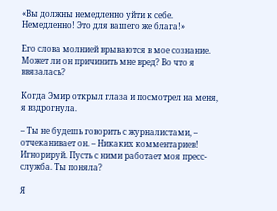«Вы должны немедленно уйти к себе. Немедленно! Это для вашего же блага!»

Его слова молнией врываются в мое сознание. Может ли он причинить мне вред? Во что я ввязалась?

Когда Эмир открыл глаза и посмотрел на меня, я вздрогнула.

– Ты не будешь говорить с журналистами, – отчеканивает он. – Никаких комментариев! Игнорируй. Пусть с ними работает моя пресс-служба. Ты поняла?

Я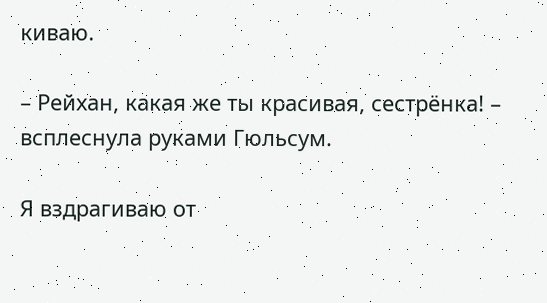киваю.

– Рейхан, какая же ты красивая, сестрёнка! – всплеснула руками Гюльсум.

Я вздрагиваю от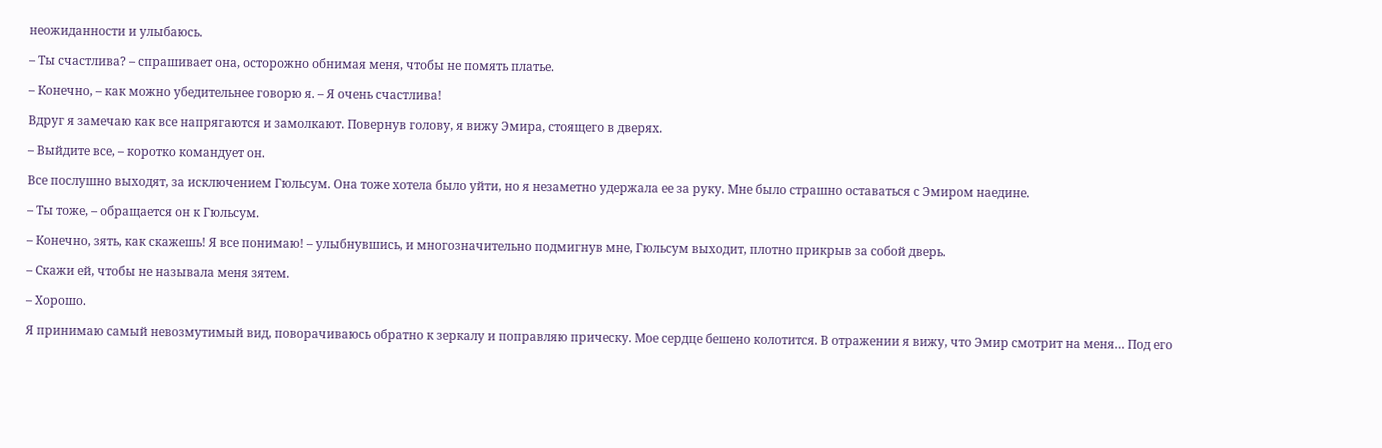неожиданности и улыбаюсь.

– Ты счастлива? – спрашивает она, осторожно обнимая меня, чтобы не помять платье.

– Конечно, – как можно убедительнее говорю я. – Я очень счастлива!

Вдруг я замечаю как все напрягаются и замолкают. Повернув голову, я вижу Эмира, стоящего в дверях.

– Выйдите все, – коротко командует он.

Все послушно выходят, за исключением Гюльсум. Она тоже хотела было уйти, но я незаметно удержала ее за руку. Мне было страшно оставаться с Эмиром наедине.

– Ты тоже, – обращается он к Гюльсум.

– Конечно, зять, как скажешь! Я все понимаю! – улыбнувшись, и многозначительно подмигнув мне, Гюльсум выходит, плотно прикрыв за собой дверь.

– Скажи ей, чтобы не называла меня зятем.

– Хорошо.

Я принимаю самый невозмутимый вид, поворачиваюсь обратно к зеркалу и поправляю прическу. Мое сердце бешено колотится. В отражении я вижу, что Эмир смотрит на меня… Под его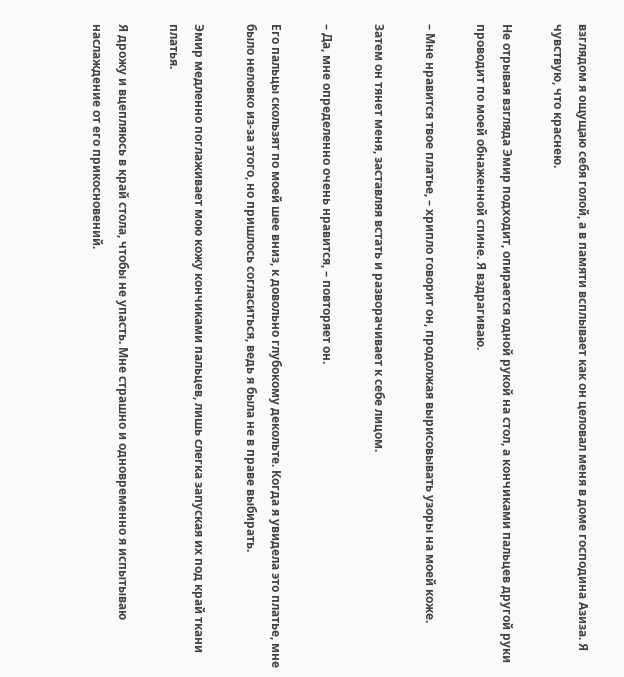взглядом я ощущаю себя голой, а в памяти всплывает как он целовал меня в доме господина Азиза. Я чувствую, что краснею.

Не отрывая взгляда Эмир подходит, опирается одной рукой на стол, а кончиками пальцев другой руки проводит по моей обнаженной спине. Я вздрагиваю.

– Мне нравится твое платье, – хрипло говорит он, продолжая вырисовывать узоры на моей коже.

Затем он тянет меня, заставляя встать и разворачивает к себе лицом.

– Да, мне определенно очень нравится, – повторяет он.

Его пальцы скользят по моей шее вниз, к довольно глубокому декольте. Когда я увидела это платье, мне было неловко из-за этого, но пришлось согласиться, ведь я была не в праве выбирать.

Эмир медленно поглаживает мою кожу кончиками пальцев, лишь слегка запуская их под край ткани платья.

Я дрожу и вцепляюсь в край стола, чтобы не упасть. Мне страшно и одновременно я испытываю наслаждение от его прикосновений.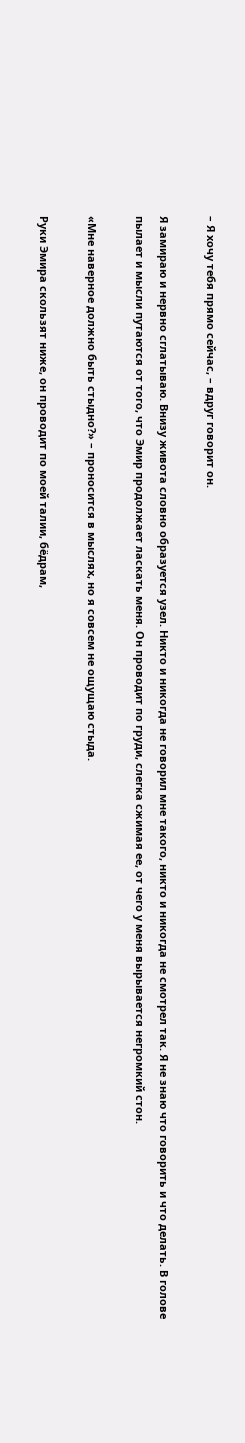– Я хочу тебя прямо сейчас, – вдруг говорит он.

Я замираю и нервно сглатываю. Внизу живота словно образуется узел. Никто и никогда не говорил мне такого, никто и никогда не смотрел так. Я не знаю что говорить и что делать. В голове пылает и мысли путаются от того, что Эмир продолжает ласкать меня. Он проводит по груди, слегка сжимая ее, от чего у меня вырывается негромкий стон.

«Мне наверное должно быть стыдно?» – проносится в мыслях, но я совсем не ощущаю стыда.

Руки Эмира скользят ниже, он проводит по моей талии, бёдрам,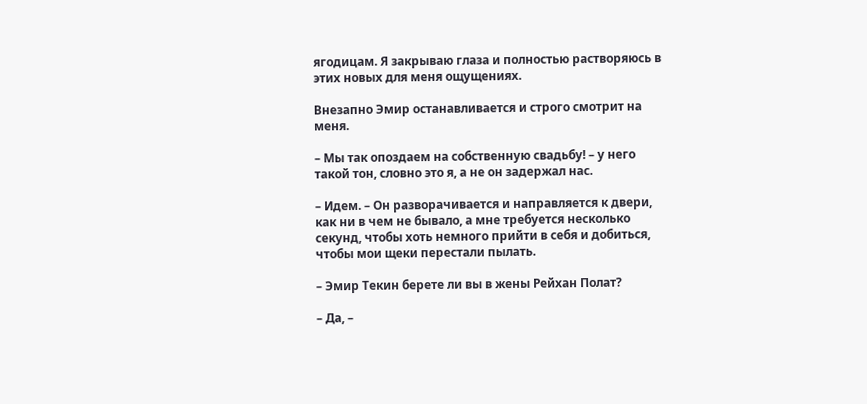ягодицам. Я закрываю глаза и полностью растворяюсь в этих новых для меня ощущениях.

Внезапно Эмир останавливается и строго смотрит на меня.

– Мы так опоздаем на собственную свадьбу! – у него такой тон, словно это я, а не он задержал нас.

– Идем. – Он разворачивается и направляется к двери, как ни в чем не бывало, а мне требуется несколько секунд, чтобы хоть немного прийти в себя и добиться, чтобы мои щеки перестали пылать.

– Эмир Текин берете ли вы в жены Рейхан Полат?

– Да, –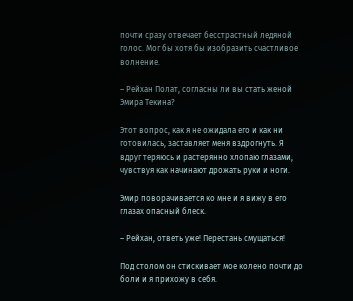почти сразу отвечает бесстрастный ледяной голос. Мог бы хотя бы изобразить счастливое волнение.

– Рейхан Полат, согласны ли вы стать женой Эмира Текина?

Этот вопрос, как я не ожидала его и как ни готовилась, заставляет меня вздрогнуть. Я вдруг теряюсь и растерянно хлопаю глазами, чувствуя как начинают дрожать руки и ноги.

Эмир поворачивается ко мне и я вижу в его глазах опасный блеск.

– Рейхан, ответь уже! Перестань смущаться!

Под столом он стискивает мое колено почти до боли и я прихожу в себя.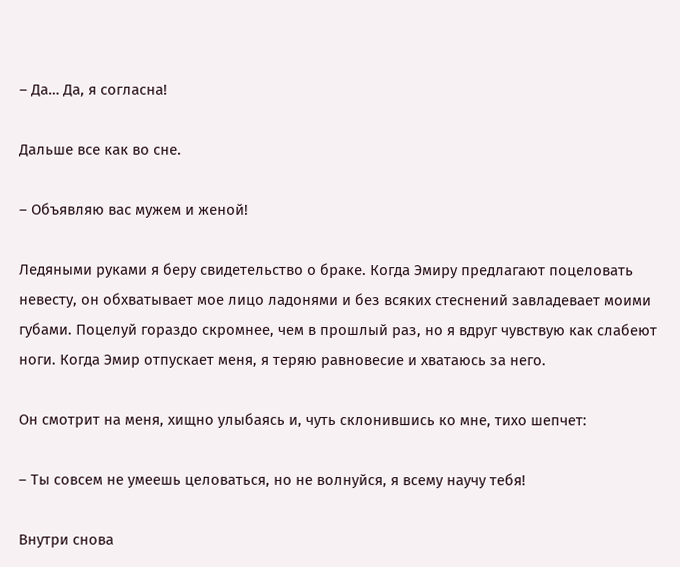– Да… Да, я согласна!

Дальше все как во сне.

– Объявляю вас мужем и женой!

Ледяными руками я беру свидетельство о браке. Когда Эмиру предлагают поцеловать невесту, он обхватывает мое лицо ладонями и без всяких стеснений завладевает моими губами. Поцелуй гораздо скромнее, чем в прошлый раз, но я вдруг чувствую как слабеют ноги. Когда Эмир отпускает меня, я теряю равновесие и хватаюсь за него.

Он смотрит на меня, хищно улыбаясь и, чуть склонившись ко мне, тихо шепчет:

– Ты совсем не умеешь целоваться, но не волнуйся, я всему научу тебя!

Внутри снова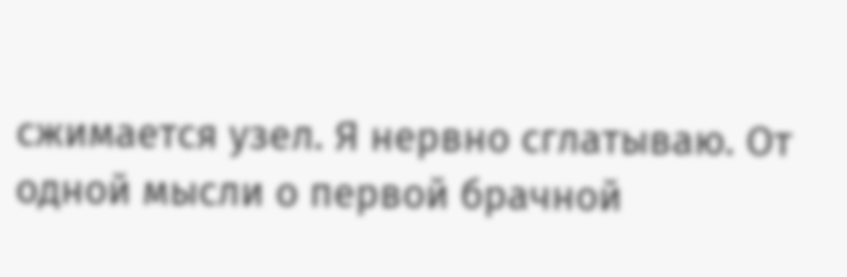сжимается узел. Я нервно сглатываю. От одной мысли о первой брачной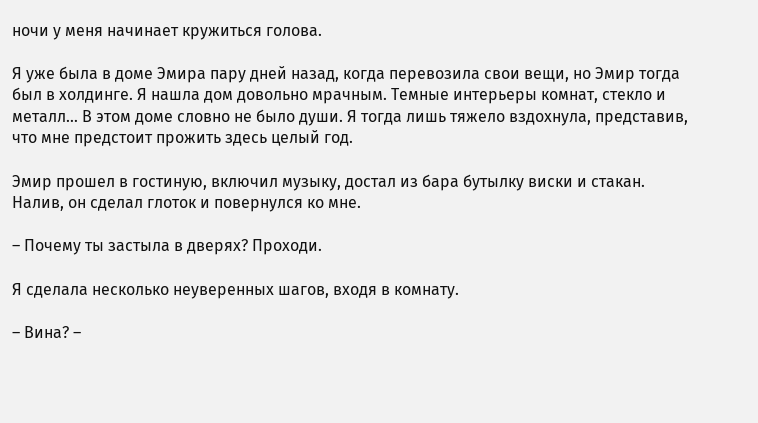ночи у меня начинает кружиться голова.

Я уже была в доме Эмира пару дней назад, когда перевозила свои вещи, но Эмир тогда был в холдинге. Я нашла дом довольно мрачным. Темные интерьеры комнат, стекло и металл… В этом доме словно не было души. Я тогда лишь тяжело вздохнула, представив, что мне предстоит прожить здесь целый год.

Эмир прошел в гостиную, включил музыку, достал из бара бутылку виски и стакан. Налив, он сделал глоток и повернулся ко мне.

– Почему ты застыла в дверях? Проходи.

Я сделала несколько неуверенных шагов, входя в комнату.

– Вина? –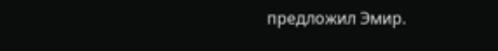предложил Эмир.